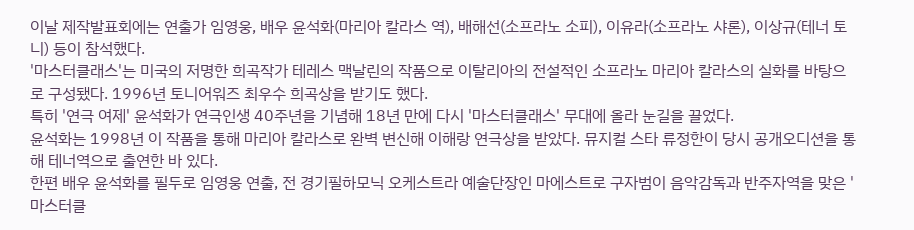이날 제작발표회에는 연출가 임영웅, 배우 윤석화(마리아 칼라스 역), 배해선(소프라노 소피), 이유라(소프라노 샤론), 이상규(테너 토니) 등이 참석했다.
'마스터클래스'는 미국의 저명한 희곡작가 테레스 맥날린의 작품으로 이탈리아의 전설적인 소프라노 마리아 칼라스의 실화를 바탕으로 구성됐다. 1996년 토니어워즈 최우수 희곡상을 받기도 했다.
특히 '연극 여제' 윤석화가 연극인생 40주년을 기념해 18년 만에 다시 '마스터클래스' 무대에 올라 눈길을 끌었다.
윤석화는 1998년 이 작품을 통해 마리아 칼라스로 완벽 변신해 이해랑 연극상을 받았다. 뮤지컬 스타 류정한이 당시 공개오디션을 통해 테너역으로 출연한 바 있다.
한편 배우 윤석화를 필두로 임영웅 연출, 전 경기필하모닉 오케스트라 예술단장인 마에스트로 구자범이 음악감독과 반주자역을 맞은 '마스터클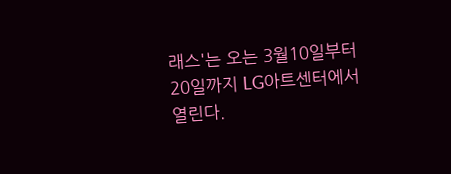래스'는 오는 3월10일부터 20일까지 LG아트센터에서 열린다.